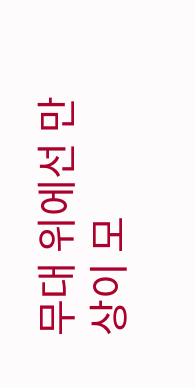무대 위에선 만상이 모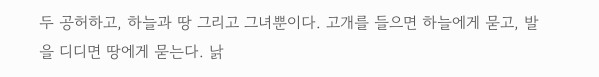두 공허하고, 하늘과 땅 그리고 그녀뿐이다. 고개를 들으면 하늘에게 묻고, 발을 디디면 땅에게 묻는다. 낡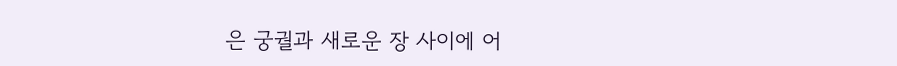은 궁궐과 새로운 장 사이에 어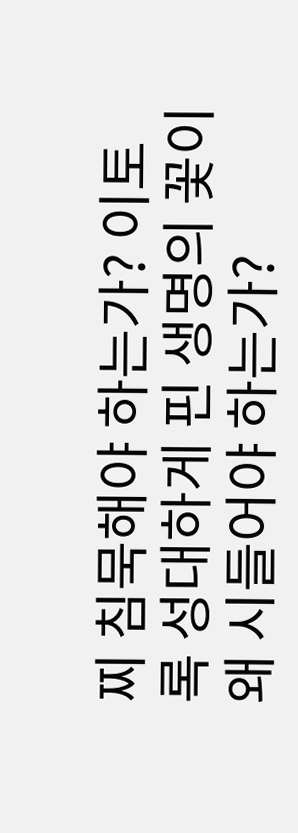찌 침묵해야 하는가? 이토록 성대하게 핀 생명의 꽃이 왜 시들어야 하는가?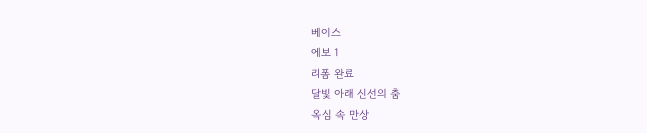베이스
에보 1
리폼 완료
달빛 아래 신선의 춤
옥심 속 만상